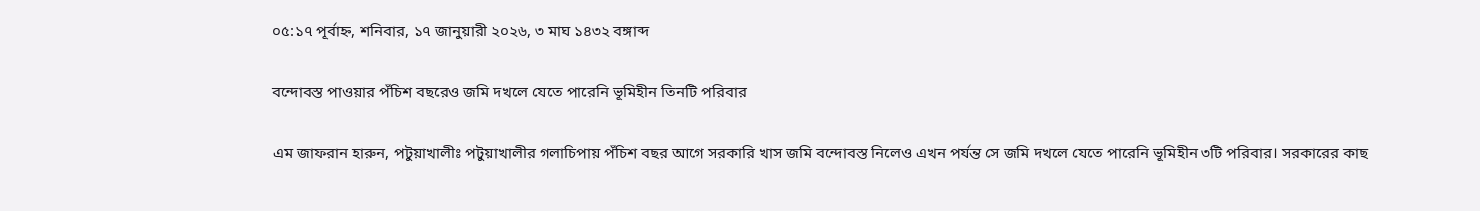০৫:১৭ পূর্বাহ্ন, শনিবার, ১৭ জানুয়ারী ২০২৬, ৩ মাঘ ১৪৩২ বঙ্গাব্দ

বন্দোবস্ত পাওয়ার পঁচিশ বছরেও জমি দখলে যেতে পারেনি ভূমিহীন তিনটি পরিবার

এম জাফরান হারুন, পটুয়াখালীঃ পটুয়াখালীর গলাচিপায় পঁচিশ বছর আগে সরকারি খাস জমি বন্দোবস্ত নিলেও এখন পর্যন্ত সে জমি দখলে যেতে পারেনি ভূমিহীন ৩টি পরিবার। সরকারের কাছ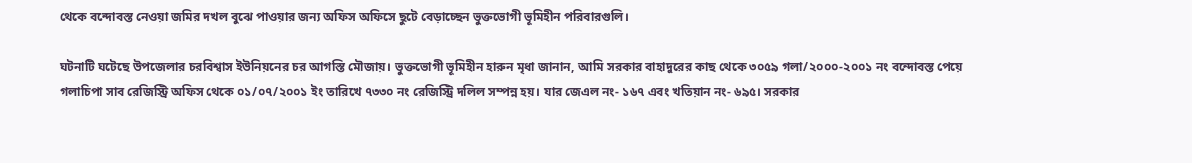থেকে বন্দোবস্ত নেওয়া জমির দখল বুঝে পাওয়ার জন্য অফিস অফিসে ছুটে বেড়াচ্ছেন ভুক্তভোগী ভূমিহীন পরিবারগুলি।

ঘটনাটি ঘটেছে উপজেলার চরবিশ্বাস ইউনিয়নের চর আগস্তি মৌজায়। ভুক্তভোগী ভূমিহীন হারুন মৃধা জানান, আমি সরকার বাহাদুরের কাছ থেকে ৩০৫৯ গলা/২০০০-২০০১ নং বন্দোবস্ত পেয়ে গলাচিপা সাব রেজিস্ট্রি অফিস থেকে ০১/০৭/২০০১ ইং তারিখে ৭৩৩০ নং রেজিস্ট্রি দলিল সম্পন্ন হয়। যার জেএল নং- ১৬৭ এবং খতিয়ান নং- ৬৯৫। সরকার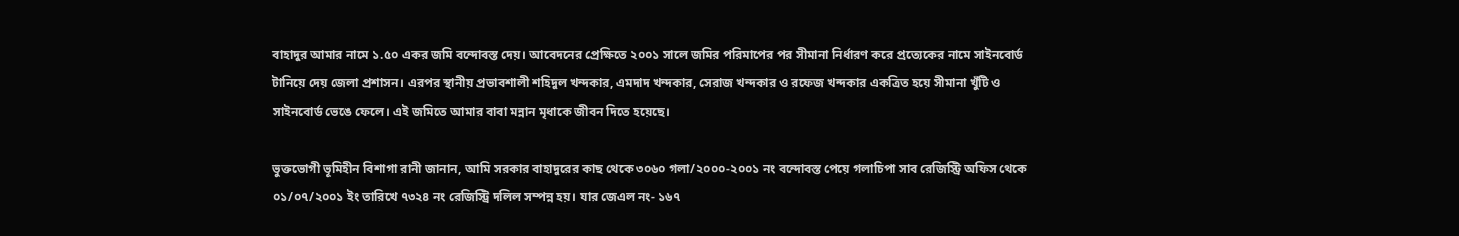বাহাদুর আমার নামে ১.৫০ একর জমি বন্দোবস্ত দেয়। আবেদনের প্রেক্ষিতে ২০০১ সালে জমির পরিমাপের পর সীমানা নির্ধারণ করে প্রত্যেকের নামে সাইনবোর্ড টানিয়ে দেয় জেলা প্রশাসন। এরপর স্থানীয় প্রভাবশালী শহিদুল খন্দকার, এমদাদ খন্দকার, সেরাজ খন্দকার ও রফেজ খন্দকার একত্রিত হয়ে সীমানা খুঁটি ও সাইনবোর্ড ভেঙে ফেলে। এই জমিতে আমার বাবা মন্নান মৃধাকে জীবন দিতে হয়েছে।

ভুক্তভোগী ভূমিহীন বিশাগা রানী জানান, আমি সরকার বাহাদুরের কাছ থেকে ৩০৬০ গলা/২০০০-২০০১ নং বন্দোবস্ত পেয়ে গলাচিপা সাব রেজিস্ট্রি অফিস থেকে ০১/০৭/২০০১ ইং তারিখে ৭৩২৪ নং রেজিস্ট্রি দলিল সম্পন্ন হয়। যার জেএল নং- ১৬৭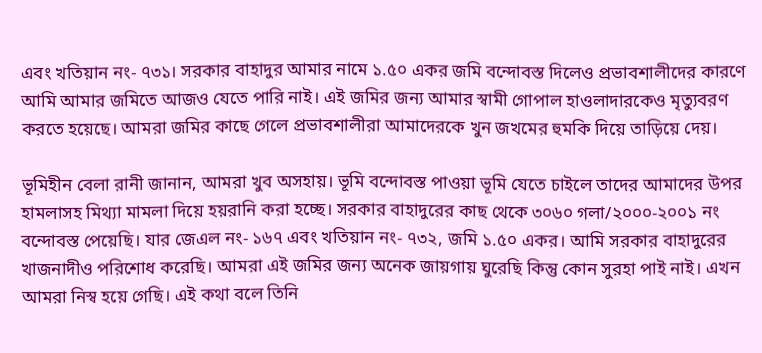এবং খতিয়ান নং- ৭৩১। সরকার বাহাদুর আমার নামে ১.৫০ একর জমি বন্দোবস্ত দিলেও প্রভাবশালীদের কারণে আমি আমার জমিতে আজও যেতে পারি নাই। এই জমির জন্য আমার স্বামী গোপাল হাওলাদারকেও মৃত্যুবরণ করতে হয়েছে। আমরা জমির কাছে গেলে প্রভাবশালীরা আমাদেরকে খুন জখমের হুমকি দিয়ে তাড়িয়ে দেয়।

ভূমিহীন বেলা রানী জানান, আমরা খুব অসহায়। ভূমি বন্দোবস্ত পাওয়া ভূমি যেতে চাইলে তাদের আমাদের উপর হামলাসহ মিথ্যা মামলা দিয়ে হয়রানি করা হচ্ছে। সরকার বাহাদুরের কাছ থেকে ৩০৬০ গলা/২০০০-২০০১ নং বন্দোবস্ত পেয়েছি। যার জেএল নং- ১৬৭ এবং খতিয়ান নং- ৭৩২, জমি ১.৫০ একর। আমি সরকার বাহাদুরের খাজনাদীও পরিশোধ করেছি। আমরা এই জমির জন্য অনেক জায়গায় ঘুরেছি কিন্তু কোন সুরহা পাই নাই। এখন আমরা নিস্ব হয়ে গেছি। এই কথা বলে তিনি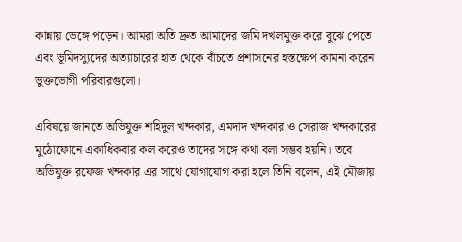কান্নায় ভেঙ্গে পড়েন। আমরা অতি দ্রুত আমাদের জমি দখলমুক্ত করে বুঝে পেতে এবং ভূমিদস্যুদের অত্যাচারের হাত থেকে বাঁচতে প্রশাসনের হস্তক্ষেপ কামনা করেন ভুক্তভোগী পরিবারগুলো।

এবিষয়ে জানতে অভিযুক্ত শহিদুল খন্দকার, এমদাদ খন্দকার ও সেরাজ খন্দকারের মুঠোফোনে একাধিকবার কল করেও তাদের সঙ্গে কথা বলা সম্ভব হয়নি। তবে অভিযুক্ত রফেজ খন্দকার এর সাথে যোগাযোগ করা হলে তিনি বলেন, এই মৌজায়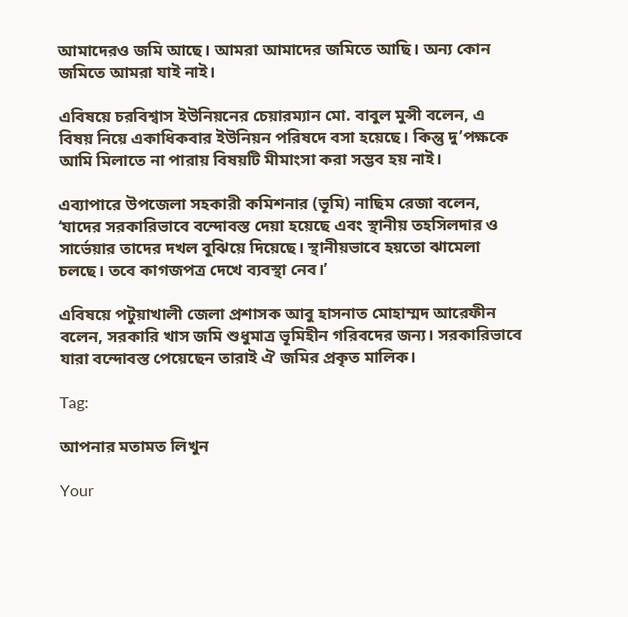আমাদেরও জমি আছে। আমরা আমাদের জমিতে আছি। অন্য কোন জমিতে আমরা যাই নাই।

এবিষয়ে চরবিশ্বাস ইউনিয়নের চেয়ারম্যান মো. বাবুল মুন্সী বলেন, এ বিষয় নিয়ে একাধিকবার ইউনিয়ন পরিষদে বসা হয়েছে। কিন্তু দু’পক্ষকে আমি মিলাতে না পারায় বিষয়টি মীমাংসা করা সম্ভব হয় নাই।

এব্যাপারে উপজেলা সহকারী কমিশনার (ভূমি) নাছিম রেজা বলেন, ‘যাদের সরকারিভাবে বন্দোবস্ত দেয়া হয়েছে এবং স্থানীয় তহসিলদার ও সার্ভেয়ার তাদের দখল বুঝিয়ে দিয়েছে। স্থানীয়ভাবে হয়তো ঝামেলা চলছে। তবে কাগজপত্র দেখে ব্যবস্থা নেব।’

এবিষয়ে পটুয়াখালী জেলা প্রশাসক আবু হাসনাত মোহাম্মদ আরেফীন বলেন, সরকারি খাস জমি শুধুমাত্র ভূমিহীন গরিবদের জন্য। সরকারিভাবে যারা বন্দোবস্ত পেয়েছেন তারাই ঐ জমির প্রকৃত মালিক।

Tag:

আপনার মতামত লিখুন

Your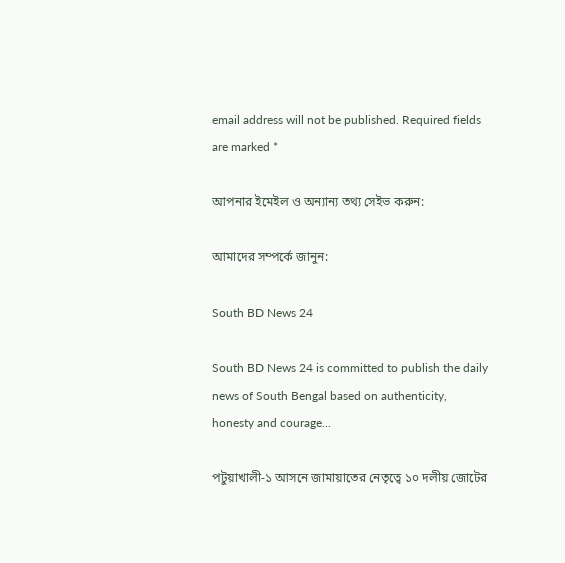email address will not be published. Required fields are marked *

আপনার ইমেইল ও অন্যান্য তথ্য সেইভ করুন:

আমাদের সম্পর্কে জানুন:

South BD News 24

South BD News 24 is committed to publish the daily news of South Bengal based on authenticity, honesty and courage...

পটুয়াখালী-১ আসনে জামায়াতের নেতৃত্বে ১০ দলীয় জোটের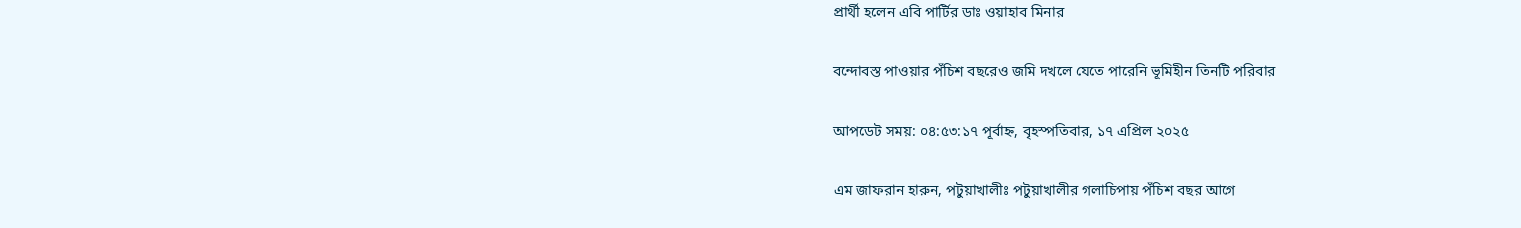প্রার্থী হলেন এবি পার্টির ডাঃ ওয়াহাব মিনার

বন্দোবস্ত পাওয়ার পঁচিশ বছরেও জমি দখলে যেতে পারেনি ভূমিহীন তিনটি পরিবার

আপডেট সময়: ০৪:৫৩:১৭ পূর্বাহ্ন, বৃহস্পতিবার, ১৭ এপ্রিল ২০২৫

এম জাফরান হারুন, পটুয়াখালীঃ পটুয়াখালীর গলাচিপায় পঁচিশ বছর আগে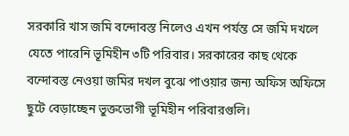সরকারি খাস জমি বন্দোবস্ত নিলেও এখন পর্যন্ত সে জমি দখলে যেতে পারেনি ভূমিহীন ৩টি পরিবার। সরকারের কাছ থেকে বন্দোবস্ত নেওয়া জমির দখল বুঝে পাওয়ার জন্য অফিস অফিসে ছুটে বেড়াচ্ছেন ভুক্তভোগী ভূমিহীন পরিবারগুলি।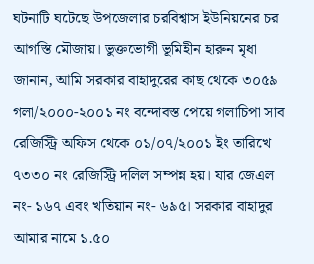ঘটনাটি ঘটেছে উপজেলার চরবিশ্বাস ইউনিয়নের চর আগস্তি মৌজায়। ভুক্তভোগী ভূমিহীন হারুন মৃধা জানান, আমি সরকার বাহাদুরের কাছ থেকে ৩০৫৯ গলা/২০০০-২০০১ নং বন্দোবস্ত পেয়ে গলাচিপা সাব রেজিস্ট্রি অফিস থেকে ০১/০৭/২০০১ ইং তারিখে ৭৩৩০ নং রেজিস্ট্রি দলিল সম্পন্ন হয়। যার জেএল নং- ১৬৭ এবং খতিয়ান নং- ৬৯৫। সরকার বাহাদুর আমার নামে ১.৫০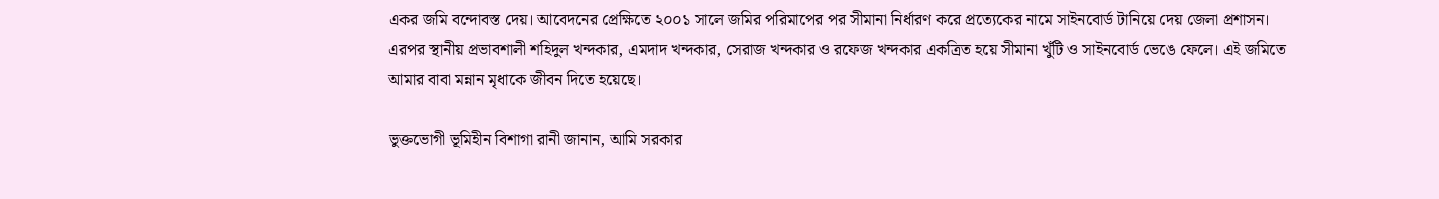একর জমি বন্দোবস্ত দেয়। আবেদনের প্রেক্ষিতে ২০০১ সালে জমির পরিমাপের পর সীমানা নির্ধারণ করে প্রত্যেকের নামে সাইনবোর্ড টানিয়ে দেয় জেলা প্রশাসন। এরপর স্থানীয় প্রভাবশালী শহিদুল খন্দকার, এমদাদ খন্দকার, সেরাজ খন্দকার ও রফেজ খন্দকার একত্রিত হয়ে সীমানা খুঁটি ও সাইনবোর্ড ভেঙে ফেলে। এই জমিতে আমার বাবা মন্নান মৃধাকে জীবন দিতে হয়েছে।

ভুক্তভোগী ভূমিহীন বিশাগা রানী জানান, আমি সরকার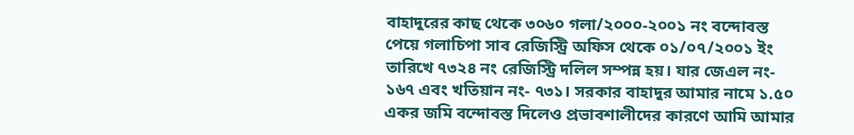বাহাদুরের কাছ থেকে ৩০৬০ গলা/২০০০-২০০১ নং বন্দোবস্ত পেয়ে গলাচিপা সাব রেজিস্ট্রি অফিস থেকে ০১/০৭/২০০১ ইং তারিখে ৭৩২৪ নং রেজিস্ট্রি দলিল সম্পন্ন হয়। যার জেএল নং- ১৬৭ এবং খতিয়ান নং- ৭৩১। সরকার বাহাদুর আমার নামে ১.৫০ একর জমি বন্দোবস্ত দিলেও প্রভাবশালীদের কারণে আমি আমার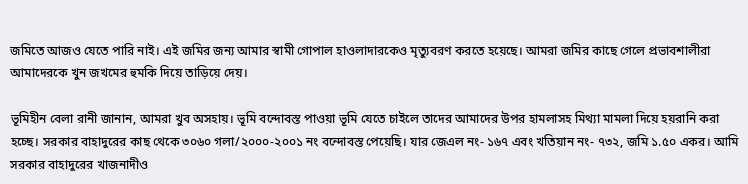জমিতে আজও যেতে পারি নাই। এই জমির জন্য আমার স্বামী গোপাল হাওলাদারকেও মৃত্যুবরণ করতে হয়েছে। আমরা জমির কাছে গেলে প্রভাবশালীরা আমাদেরকে খুন জখমের হুমকি দিয়ে তাড়িয়ে দেয়।

ভূমিহীন বেলা রানী জানান, আমরা খুব অসহায়। ভূমি বন্দোবস্ত পাওয়া ভূমি যেতে চাইলে তাদের আমাদের উপর হামলাসহ মিথ্যা মামলা দিয়ে হয়রানি করা হচ্ছে। সরকার বাহাদুরের কাছ থেকে ৩০৬০ গলা/২০০০-২০০১ নং বন্দোবস্ত পেয়েছি। যার জেএল নং- ১৬৭ এবং খতিয়ান নং- ৭৩২, জমি ১.৫০ একর। আমি সরকার বাহাদুরের খাজনাদীও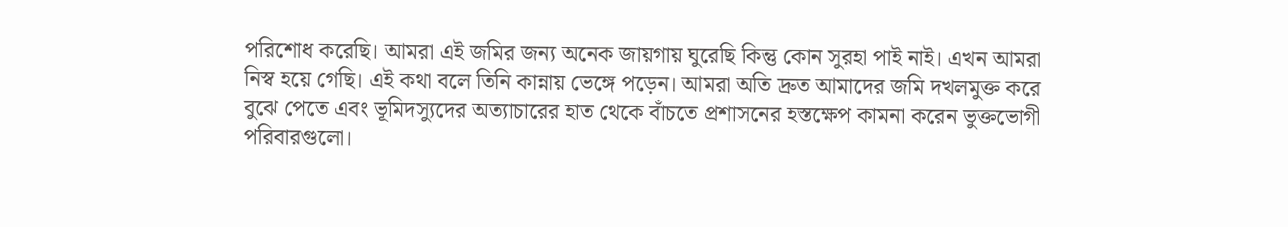পরিশোধ করেছি। আমরা এই জমির জন্য অনেক জায়গায় ঘুরেছি কিন্তু কোন সুরহা পাই নাই। এখন আমরা নিস্ব হয়ে গেছি। এই কথা বলে তিনি কান্নায় ভেঙ্গে পড়েন। আমরা অতি দ্রুত আমাদের জমি দখলমুক্ত করে বুঝে পেতে এবং ভূমিদস্যুদের অত্যাচারের হাত থেকে বাঁচতে প্রশাসনের হস্তক্ষেপ কামনা করেন ভুক্তভোগী পরিবারগুলো।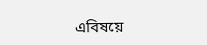এবিষয়ে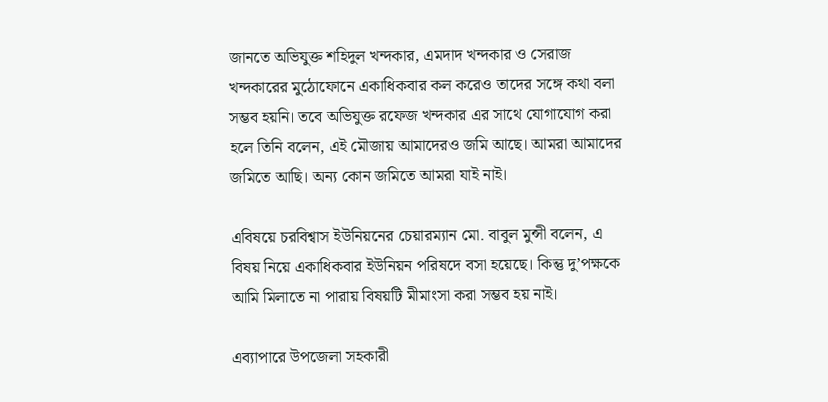জানতে অভিযুক্ত শহিদুল খন্দকার, এমদাদ খন্দকার ও সেরাজ খন্দকারের মুঠোফোনে একাধিকবার কল করেও তাদের সঙ্গে কথা বলা সম্ভব হয়নি। তবে অভিযুক্ত রফেজ খন্দকার এর সাথে যোগাযোগ করা হলে তিনি বলেন, এই মৌজায় আমাদেরও জমি আছে। আমরা আমাদের জমিতে আছি। অন্য কোন জমিতে আমরা যাই নাই।

এবিষয়ে চরবিশ্বাস ইউনিয়নের চেয়ারম্যান মো. বাবুল মুন্সী বলেন, এ বিষয় নিয়ে একাধিকবার ইউনিয়ন পরিষদে বসা হয়েছে। কিন্তু দু’পক্ষকে আমি মিলাতে না পারায় বিষয়টি মীমাংসা করা সম্ভব হয় নাই।

এব্যাপারে উপজেলা সহকারী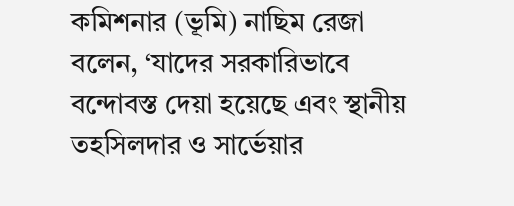কমিশনার (ভূমি) নাছিম রেজা বলেন, ‘যাদের সরকারিভাবে বন্দোবস্ত দেয়া হয়েছে এবং স্থানীয় তহসিলদার ও সার্ভেয়ার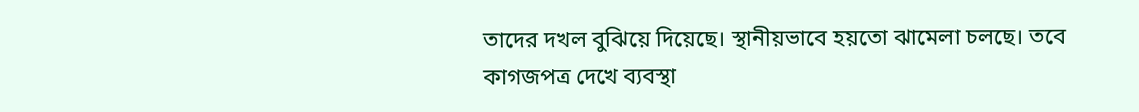তাদের দখল বুঝিয়ে দিয়েছে। স্থানীয়ভাবে হয়তো ঝামেলা চলছে। তবে কাগজপত্র দেখে ব্যবস্থা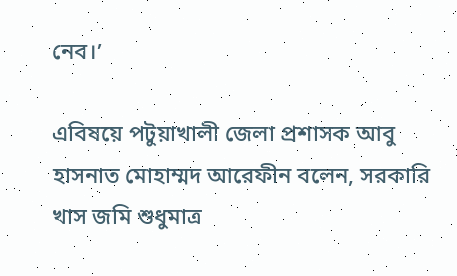নেব।’

এবিষয়ে পটুয়াখালী জেলা প্রশাসক আবু হাসনাত মোহাম্মদ আরেফীন বলেন, সরকারি খাস জমি শুধুমাত্র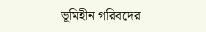ভূমিহীন গরিবদের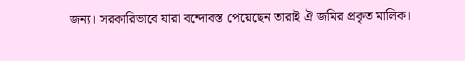জন্য। সরকারিভাবে যারা বন্দোবস্ত পেয়েছেন তারাই ঐ জমির প্রকৃত মালিক।